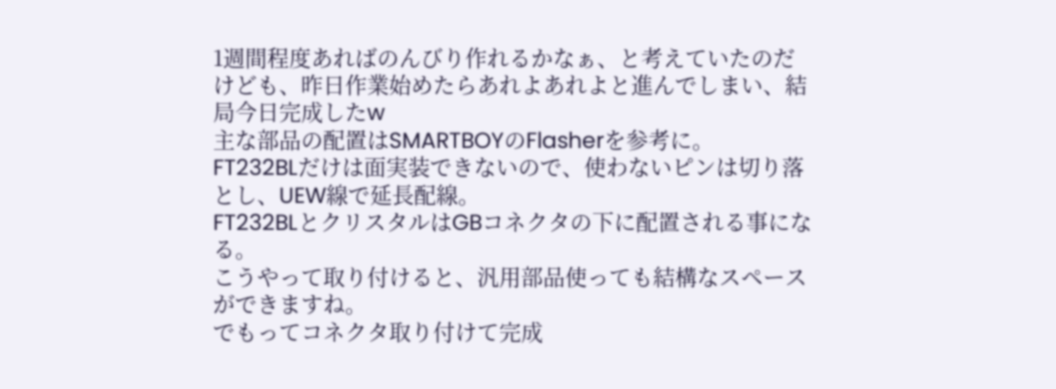1週間程度あればのんびり作れるかなぁ、と考えていたのだけども、昨日作業始めたらあれよあれよと進んでしまい、結局今日完成したw
主な部品の配置はSMARTBOYのFlasherを参考に。
FT232BLだけは面実装できないので、使わないピンは切り落とし、UEW線で延長配線。
FT232BLとクリスタルはGBコネクタの下に配置される事になる。
こうやって取り付けると、汎用部品使っても結構なスペースができますね。
でもってコネクタ取り付けて完成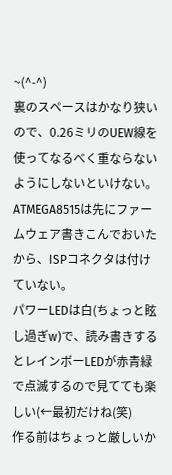~(^-^)
裏のスペースはかなり狭いので、0.26ミリのUEW線を使ってなるべく重ならないようにしないといけない。
ATMEGA8515は先にファームウェア書きこんでおいたから、ISPコネクタは付けていない。
パワーLEDは白(ちょっと眩し過ぎw)で、読み書きするとレインボーLEDが赤青緑で点滅するので見てても楽しい(←最初だけね(笑)
作る前はちょっと厳しいか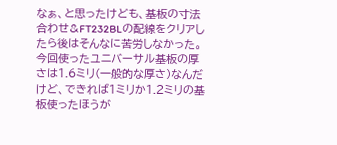なぁ、と思ったけども、基板の寸法合わせ&FT232BLの配線をクリアしたら後はそんなに苦労しなかった。
今回使ったユニバーサル基板の厚さは1.6ミリ(一般的な厚さ)なんだけど、できれば1ミリか1.2ミリの基板使ったほうが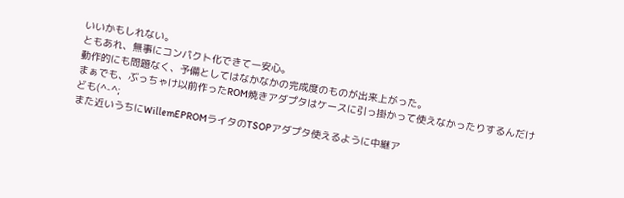いいかもしれない。
ともあれ、無事にコンパクト化できて一安心。
動作的にも問題なく、予備としてはなかなかの完成度のものが出来上がった。
まぁでも、ぶっちゃけ以前作ったROM焼きアダプタはケースに引っ掛かって使えなかったりするんだけども(^-^;
また近いうちにWillemEPROMライタのTSOPアダプタ使えるように中継ア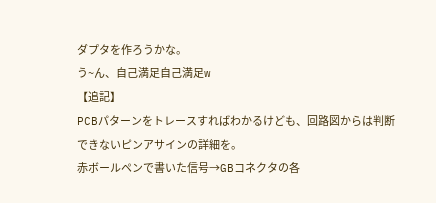ダプタを作ろうかな。
う~ん、自己満足自己満足w
【追記】
PCBパターンをトレースすればわかるけども、回路図からは判断できないピンアサインの詳細を。
赤ボールペンで書いた信号→GBコネクタの各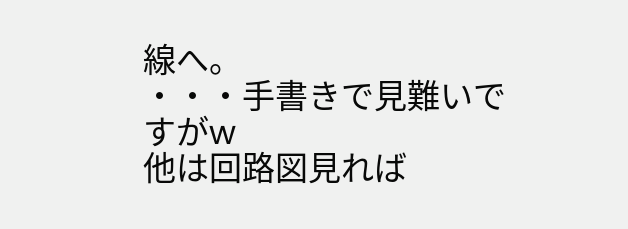線へ。
・・・手書きで見難いですがw
他は回路図見れば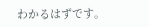わかるはずです。